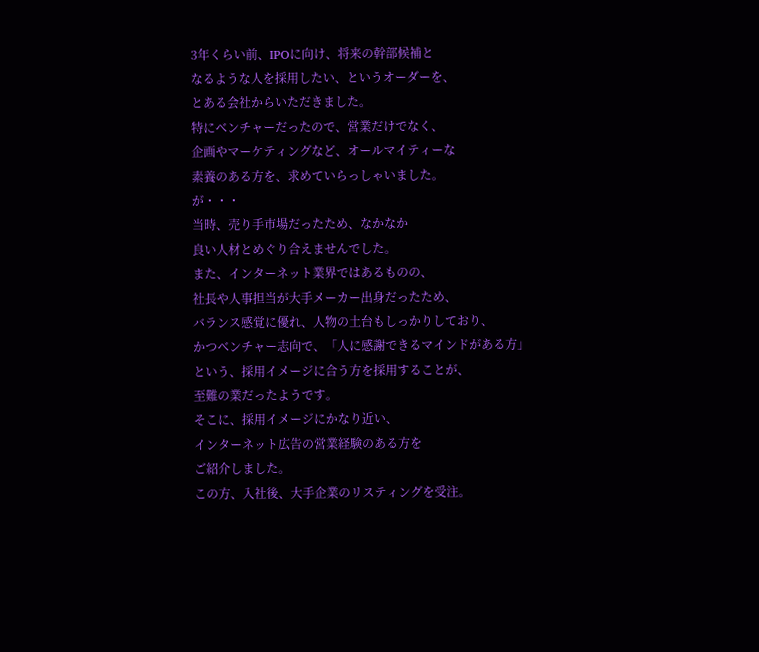3年くらい前、IPOに向け、将来の幹部候補と
なるような人を採用したい、というオーダーを、
とある会社からいただきました。
特にベンチャーだったので、営業だけでなく、
企画やマーケティングなど、オールマイティーな
素養のある方を、求めていらっしゃいました。
が・・・
当時、売り手市場だったため、なかなか
良い人材とめぐり合えませんでした。
また、インターネット業界ではあるものの、
社長や人事担当が大手メーカー出身だったため、
バランス感覚に優れ、人物の土台もしっかりしており、
かつベンチャー志向で、「人に感謝できるマインドがある方」
という、採用イメージに合う方を採用することが、
至難の業だったようです。
そこに、採用イメージにかなり近い、
インターネット広告の営業経験のある方を
ご紹介しました。
この方、入社後、大手企業のリスティングを受注。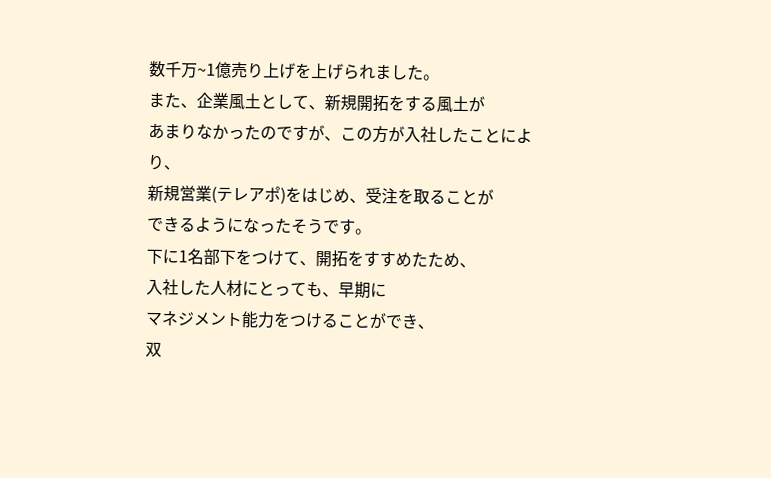数千万~1億売り上げを上げられました。
また、企業風土として、新規開拓をする風土が
あまりなかったのですが、この方が入社したことにより、
新規営業(テレアポ)をはじめ、受注を取ることが
できるようになったそうです。
下に1名部下をつけて、開拓をすすめたため、
入社した人材にとっても、早期に
マネジメント能力をつけることができ、
双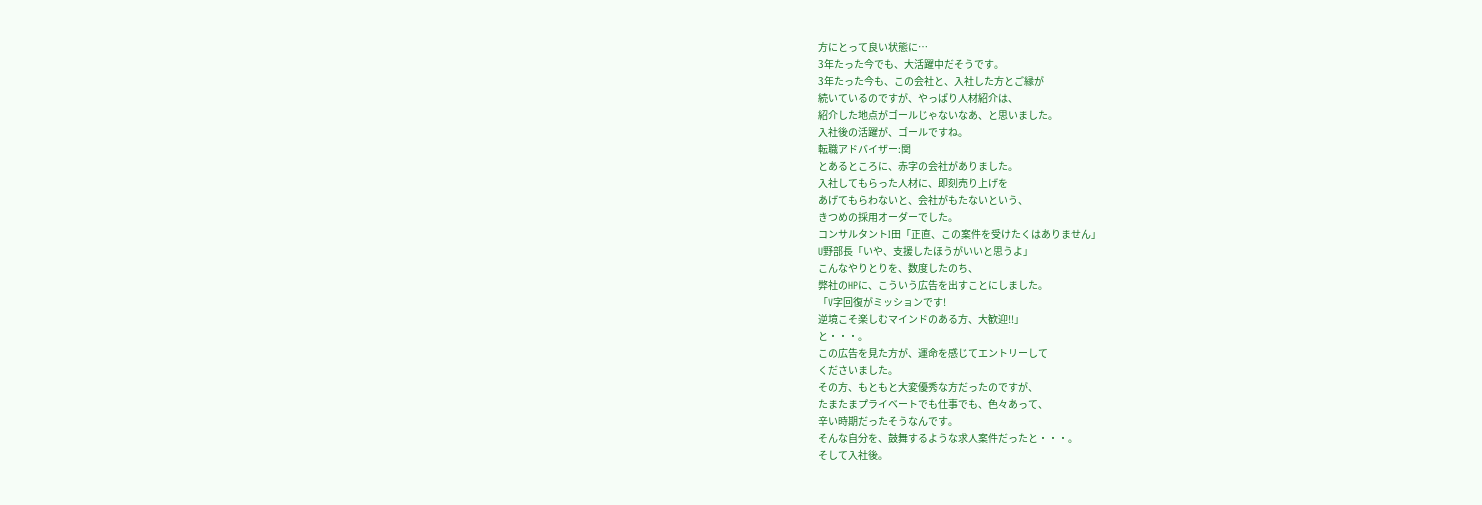方にとって良い状態に…
3年たった今でも、大活躍中だそうです。
3年たった今も、この会社と、入社した方とご縁が
続いているのですが、やっぱり人材紹介は、
紹介した地点がゴールじゃないなあ、と思いました。
入社後の活躍が、ゴールですね。
転職アドバイザー:関
とあるところに、赤字の会社がありました。
入社してもらった人材に、即刻売り上げを
あげてもらわないと、会社がもたないという、
きつめの採用オーダーでした。
コンサルタントI田「正直、この案件を受けたくはありません」
U野部長「いや、支援したほうがいいと思うよ」
こんなやりとりを、数度したのち、
弊社のHPに、こういう広告を出すことにしました。
「V字回復がミッションです!
逆境こそ楽しむマインドのある方、大歓迎!!」
と・・・。
この広告を見た方が、運命を感じてエントリーして
くださいました。
その方、もともと大変優秀な方だったのですが、
たまたまプライベートでも仕事でも、色々あって、
辛い時期だったそうなんです。
そんな自分を、鼓舞するような求人案件だったと・・・。
そして入社後。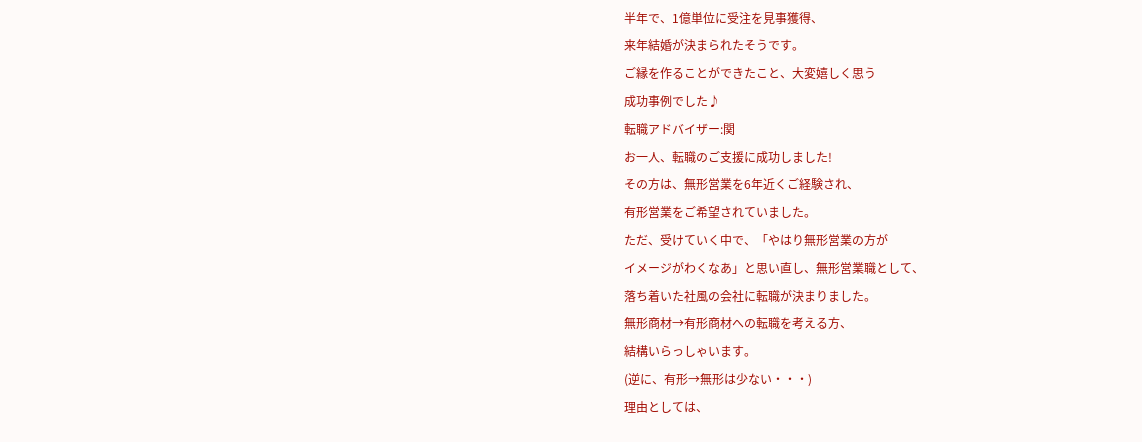半年で、1億単位に受注を見事獲得、
来年結婚が決まられたそうです。
ご縁を作ることができたこと、大変嬉しく思う
成功事例でした♪
転職アドバイザー:関
お一人、転職のご支援に成功しました!
その方は、無形営業を6年近くご経験され、
有形営業をご希望されていました。
ただ、受けていく中で、「やはり無形営業の方が
イメージがわくなあ」と思い直し、無形営業職として、
落ち着いた社風の会社に転職が決まりました。
無形商材→有形商材への転職を考える方、
結構いらっしゃいます。
(逆に、有形→無形は少ない・・・)
理由としては、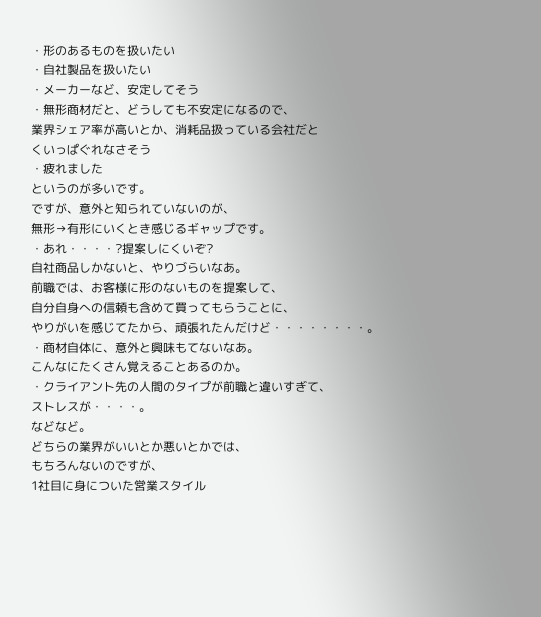・形のあるものを扱いたい
・自社製品を扱いたい
・メーカーなど、安定してそう
・無形商材だと、どうしても不安定になるので、
業界シェア率が高いとか、消耗品扱っている会社だと
くいっぱぐれなさそう
・疲れました
というのが多いです。
ですが、意外と知られていないのが、
無形→有形にいくとき感じるギャップです。
・あれ・・・・?提案しにくいぞ?
自社商品しかないと、やりづらいなあ。
前職では、お客様に形のないものを提案して、
自分自身への信頼も含めて買ってもらうことに、
やりがいを感じてたから、頑張れたんだけど・・・・・・・・。
・商材自体に、意外と興味もてないなあ。
こんなにたくさん覚えることあるのか。
・クライアント先の人間のタイプが前職と違いすぎて、
ストレスが・・・・。
などなど。
どちらの業界がいいとか悪いとかでは、
もちろんないのですが、
1社目に身についた営業スタイル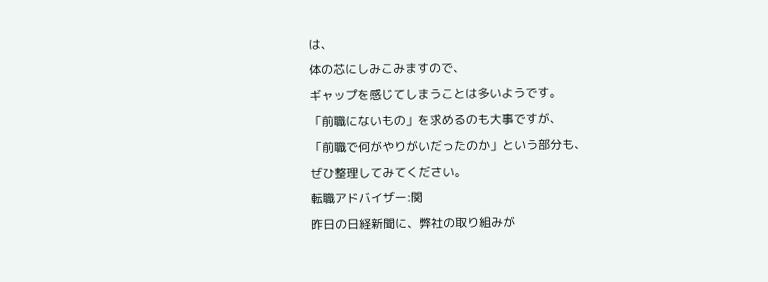は、
体の芯にしみこみますので、
ギャップを感じてしまうことは多いようです。
「前職にないもの」を求めるのも大事ですが、
「前職で何がやりがいだったのか」という部分も、
ぜひ整理してみてください。
転職アドバイザー:関
昨日の日経新聞に、弊社の取り組みが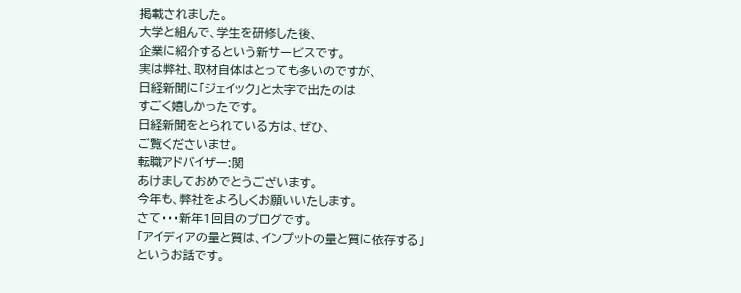掲載されました。
大学と組んで、学生を研修した後、
企業に紹介するという新サービスです。
実は弊社、取材自体はとっても多いのですが、
日経新聞に「ジェイック」と太字で出たのは
すごく嬉しかったです。
日経新聞をとられている方は、ぜひ、
ご覧くださいませ。
転職アドバイザー:関
あけましておめでとうございます。
今年も、弊社をよろしくお願いいたします。
さて・・・新年1回目のブログです。
「アイディアの量と質は、インプットの量と質に依存する」
というお話です。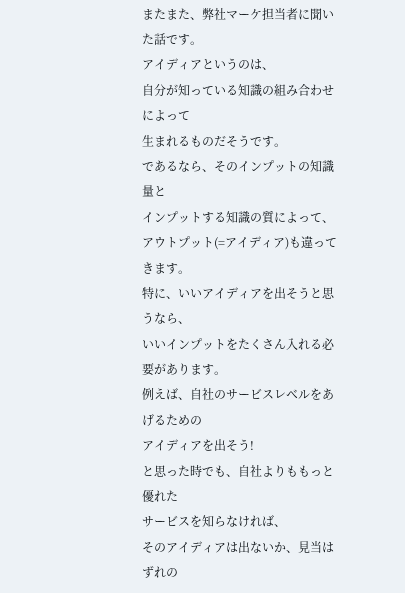またまた、弊社マーケ担当者に聞いた話です。
アイディアというのは、
自分が知っている知識の組み合わせによって
生まれるものだそうです。
であるなら、そのインプットの知識量と
インプットする知識の質によって、
アウトプット(=アイディア)も違ってきます。
特に、いいアイディアを出そうと思うなら、
いいインプットをたくさん入れる必要があります。
例えば、自社のサービスレベルをあげるための
アイディアを出そう!
と思った時でも、自社よりももっと優れた
サービスを知らなければ、
そのアイディアは出ないか、見当はずれの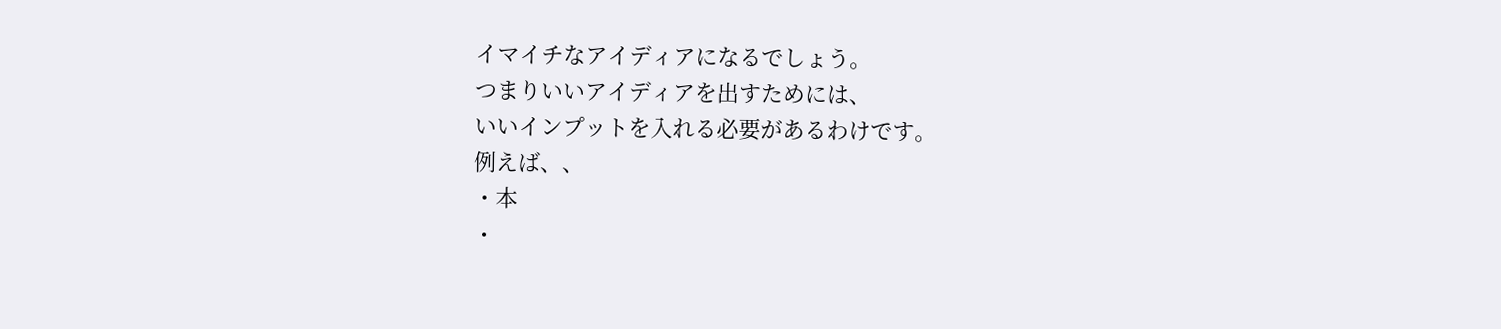イマイチなアイディアになるでしょう。
つまりいいアイディアを出すためには、
いいインプットを入れる必要があるわけです。
例えば、、
・本
・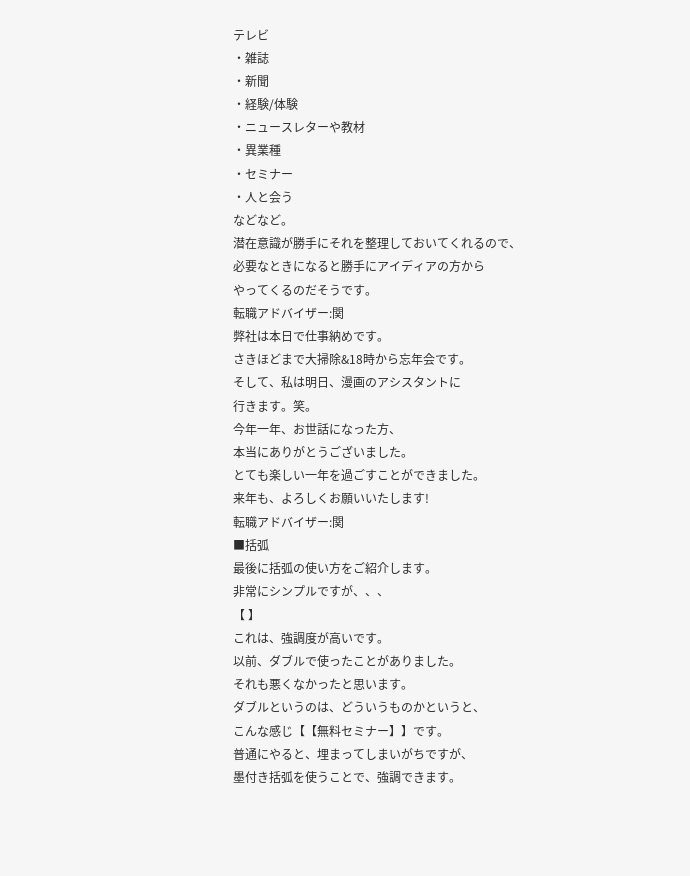テレビ
・雑誌
・新聞
・経験/体験
・ニュースレターや教材
・異業種
・セミナー
・人と会う
などなど。
潜在意識が勝手にそれを整理しておいてくれるので、
必要なときになると勝手にアイディアの方から
やってくるのだそうです。
転職アドバイザー:関
弊社は本日で仕事納めです。
さきほどまで大掃除&18時から忘年会です。
そして、私は明日、漫画のアシスタントに
行きます。笑。
今年一年、お世話になった方、
本当にありがとうございました。
とても楽しい一年を過ごすことができました。
来年も、よろしくお願いいたします!
転職アドバイザー:関
■括弧
最後に括弧の使い方をご紹介します。
非常にシンプルですが、、、
【 】
これは、強調度が高いです。
以前、ダブルで使ったことがありました。
それも悪くなかったと思います。
ダブルというのは、どういうものかというと、
こんな感じ【【無料セミナー】】です。
普通にやると、埋まってしまいがちですが、
墨付き括弧を使うことで、強調できます。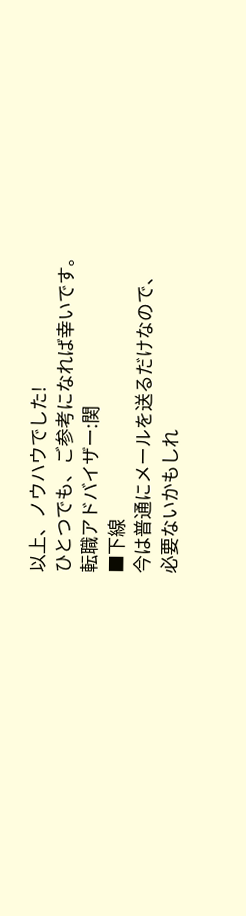以上、ノウハウでした!
ひとつでも、ご参考になれば幸いです。
転職アドバイザー:関
■下線
今は普通にメールを送るだけなので、
必要ないかもしれ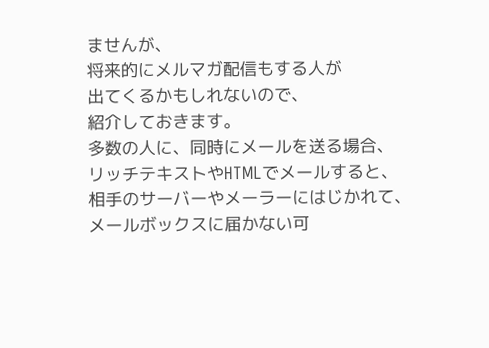ませんが、
将来的にメルマガ配信もする人が
出てくるかもしれないので、
紹介しておきます。
多数の人に、同時にメールを送る場合、
リッチテキストやHTMLでメールすると、
相手のサーバーやメーラーにはじかれて、
メールボックスに届かない可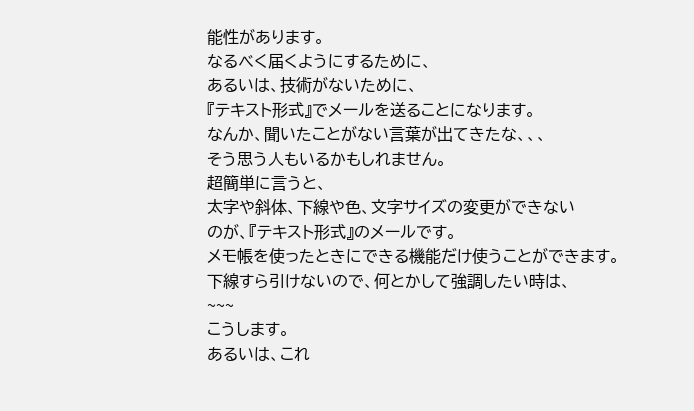能性があります。
なるべく届くようにするために、
あるいは、技術がないために、
『テキスト形式』でメールを送ることになります。
なんか、聞いたことがない言葉が出てきたな、、、
そう思う人もいるかもしれません。
超簡単に言うと、
太字や斜体、下線や色、文字サイズの変更ができない
のが、『テキスト形式』のメールです。
メモ帳を使ったときにできる機能だけ使うことができます。
下線すら引けないので、何とかして強調したい時は、
~~~
こうします。
あるいは、これ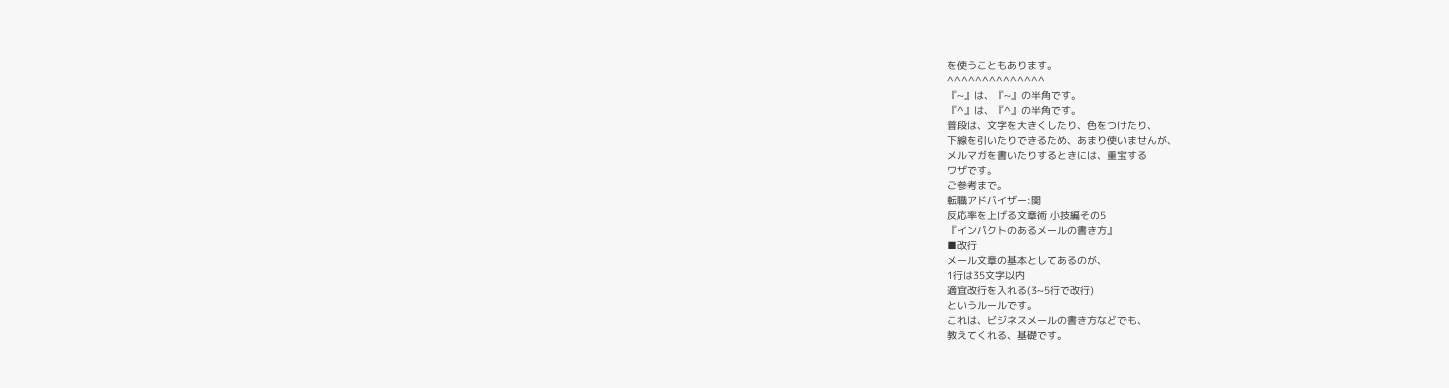を使うこともあります。
^^^^^^^^^^^^^^
『~』は、『~』の半角です。
『^』は、『^』の半角です。
普段は、文字を大きくしたり、色をつけたり、
下線を引いたりできるため、あまり使いませんが、
メルマガを書いたりするときには、重宝する
ワザです。
ご参考まで。
転職アドバイザー:関
反応率を上げる文章術 小技編その5
『インパクトのあるメールの書き方』
■改行
メール文章の基本としてあるのが、
1行は35文字以内
適宜改行を入れる(3~5行で改行)
というルールです。
これは、ビジネスメールの書き方などでも、
教えてくれる、基礎です。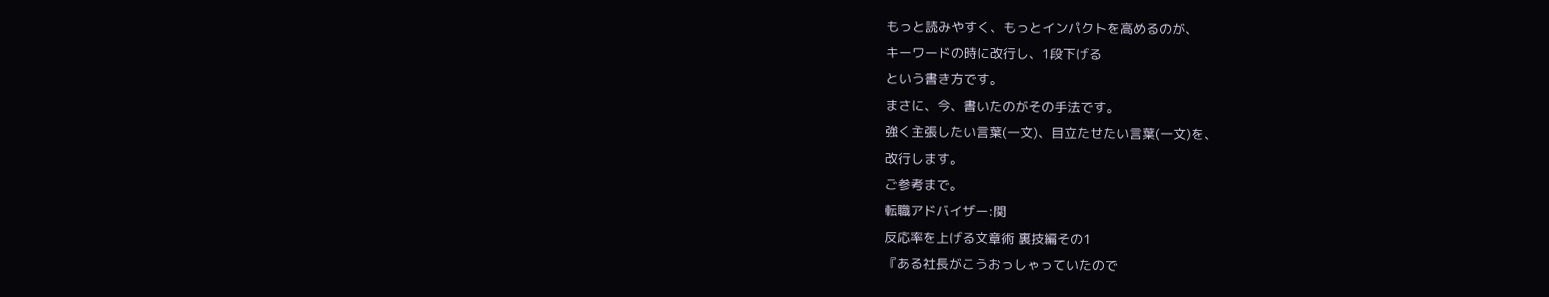もっと読みやすく、もっとインパクトを高めるのが、
キーワードの時に改行し、1段下げる
という書き方です。
まさに、今、書いたのがその手法です。
強く主張したい言葉(一文)、目立たせたい言葉(一文)を、
改行します。
ご参考まで。
転職アドバイザー:関
反応率を上げる文章術 裏技編その1
『ある社長がこうおっしゃっていたので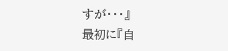すが・・・』
最初に『自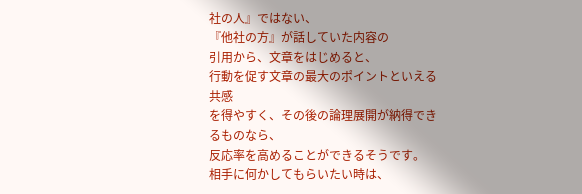社の人』ではない、
『他社の方』が話していた内容の
引用から、文章をはじめると、
行動を促す文章の最大のポイントといえる
共感
を得やすく、その後の論理展開が納得できるものなら、
反応率を高めることができるそうです。
相手に何かしてもらいたい時は、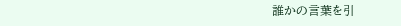誰かの言葉を引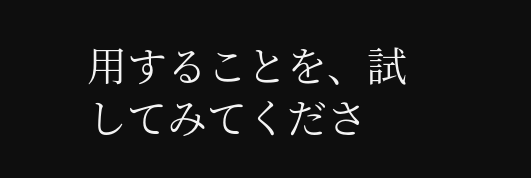用することを、試してみてくださ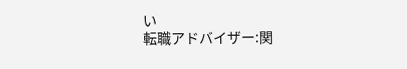い
転職アドバイザー:関